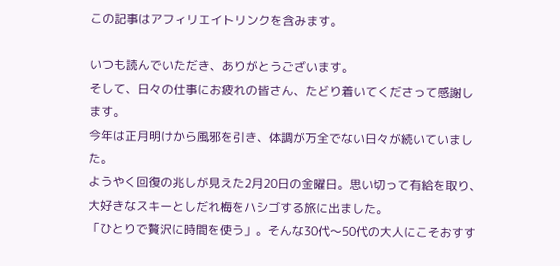この記事はアフィリエイトリンクを含みます。

いつも読んでいただき、ありがとうございます。
そして、日々の仕事にお疲れの皆さん、たどり着いてくださって感謝します。
今年は正月明けから風邪を引き、体調が万全でない日々が続いていました。
ようやく回復の兆しが見えた2月20日の金曜日。思い切って有給を取り、大好きなスキーとしだれ梅をハシゴする旅に出ました。
「ひとりで贅沢に時間を使う」。そんな30代〜50代の大人にこそおすす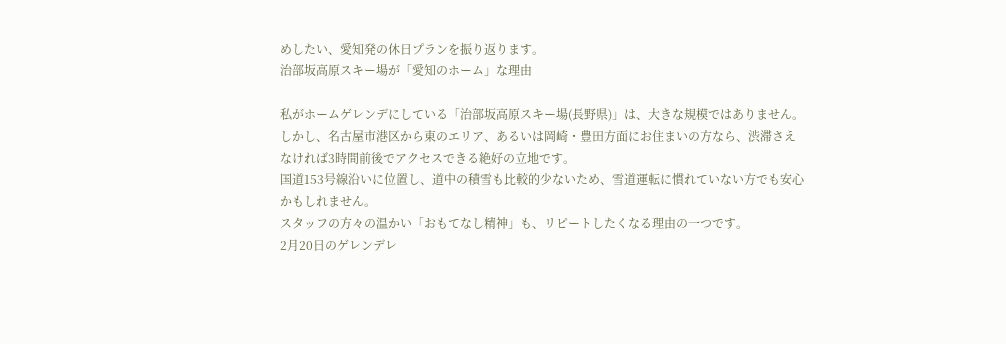めしたい、愛知発の休日プランを振り返ります。
治部坂高原スキー場が「愛知のホーム」な理由

私がホームゲレンデにしている「治部坂高原スキー場(長野県)」は、大きな規模ではありません。
しかし、名古屋市港区から東のエリア、あるいは岡崎・豊田方面にお住まいの方なら、渋滞さえなければ3時間前後でアクセスできる絶好の立地です。
国道153号線沿いに位置し、道中の積雪も比較的少ないため、雪道運転に慣れていない方でも安心かもしれません。
スタッフの方々の温かい「おもてなし精神」も、リピートしたくなる理由の一つです。
2月20日のゲレンデレ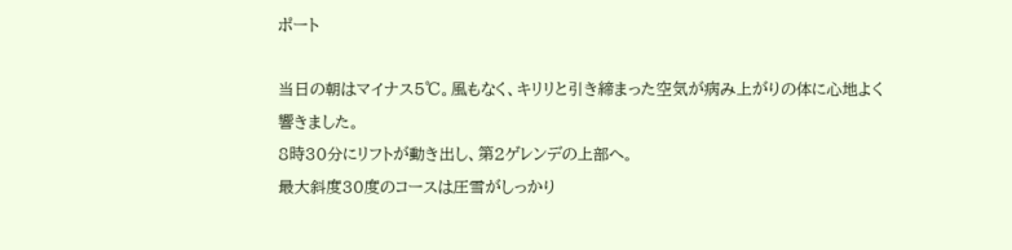ポート

当日の朝はマイナス5℃。風もなく、キリリと引き締まった空気が病み上がりの体に心地よく響きました。
8時30分にリフトが動き出し、第2ゲレンデの上部へ。
最大斜度30度のコースは圧雪がしっかり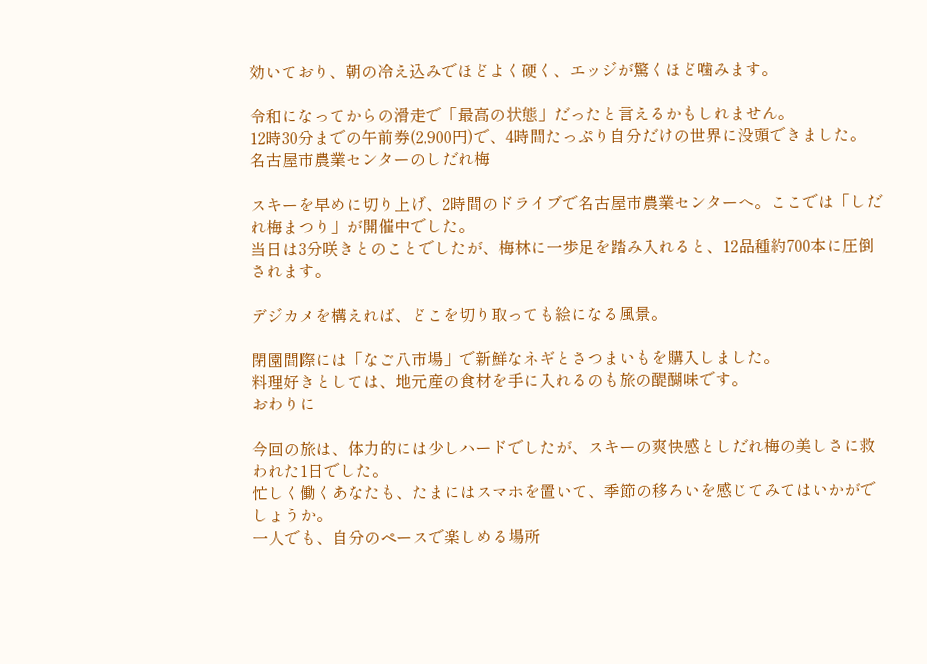効いており、朝の冷え込みでほどよく硬く、エッジが驚くほど噛みます。

令和になってからの滑走で「最高の状態」だったと言えるかもしれません。
12時30分までの午前券(2,900円)で、4時間たっぷり自分だけの世界に没頭できました。
名古屋市農業センターのしだれ梅

スキーを早めに切り上げ、2時間のドライブで名古屋市農業センターへ。ここでは「しだれ梅まつり」が開催中でした。
当日は3分咲きとのことでしたが、梅林に一歩足を踏み入れると、12品種約700本に圧倒されます。

デジカメを構えれば、どこを切り取っても絵になる風景。

閉園間際には「なご八市場」で新鮮なネギとさつまいもを購入しました。
料理好きとしては、地元産の食材を手に入れるのも旅の醍醐味です。
おわりに

今回の旅は、体力的には少しハードでしたが、スキーの爽快感としだれ梅の美しさに救われた1日でした。
忙しく働くあなたも、たまにはスマホを置いて、季節の移ろいを感じてみてはいかがでしょうか。
一人でも、自分のペースで楽しめる場所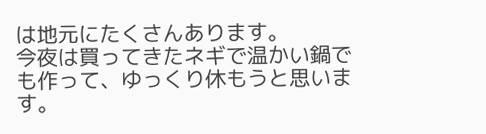は地元にたくさんあります。
今夜は買ってきたネギで温かい鍋でも作って、ゆっくり休もうと思います。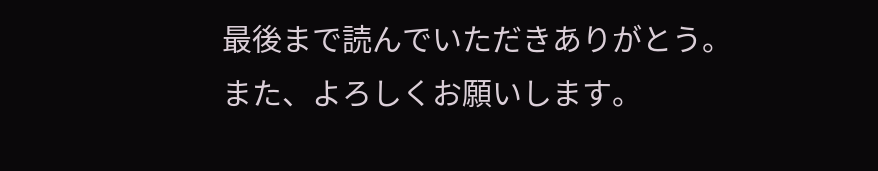最後まで読んでいただきありがとう。
また、よろしくお願いします。